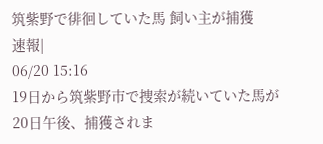筑紫野で徘徊していた馬 飼い主が捕獲
速報|
06/20 15:16
19日から筑紫野市で捜索が続いていた馬が20日午後、捕獲されま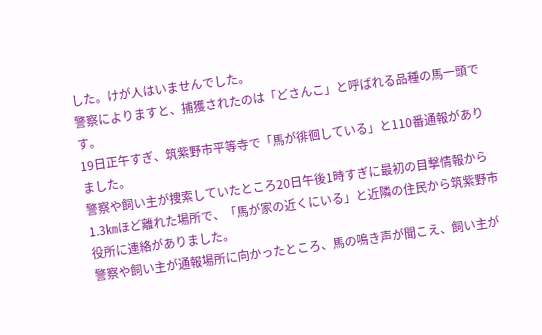した。けが人はいませんでした。
警察によりますと、捕獲されたのは「どさんこ」と呼ばれる品種の馬一頭です。
19日正午すぎ、筑紫野市平等寺で「馬が徘徊している」と110番通報がありました。
警察や飼い主が捜索していたところ20日午後1時すぎに最初の目撃情報から1.3㎞ほど離れた場所で、「馬が家の近くにいる」と近隣の住民から筑紫野市役所に連絡がありました。
警察や飼い主が通報場所に向かったところ、馬の鳴き声が聞こえ、飼い主が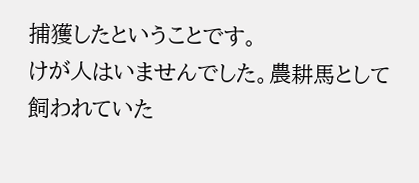捕獲したということです。
けが人はいませんでした。農耕馬として飼われていた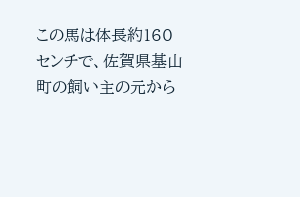この馬は体長約160センチで、佐賀県基山町の飼い主の元から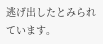逃げ出したとみられています。